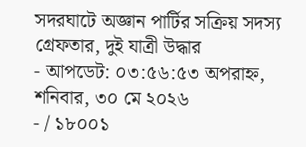সদরঘাটে অজ্ঞান পার্টির সক্রিয় সদস্য গ্রেফতার, দুই যাত্রী উদ্ধার
- আপডেট: ০৩:৫৬:৫৩ অপরাহ্ন, শনিবার, ৩০ মে ২০২৬
- / ১৮০০১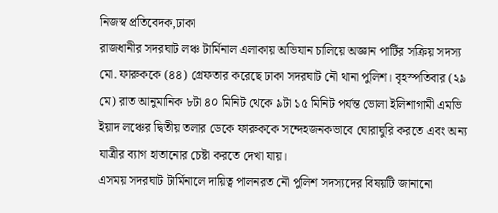নিজস্ব প্রতিবেদক,ঢাকা
রাজধানীর সদরঘাট লঞ্চ টার্মিনাল এলাকায় অভিযান চালিয়ে অজ্ঞান পার্টির সক্রিয় সদস্য মো. ফারুককে (৪৪) গ্রেফতার করেছে ঢাকা সদরঘাট নৌ থানা পুলিশ। বৃহস্পতিবার (২৯ মে) রাত আনুমানিক ৮টা ৪০ মিনিট থেকে ৯টা ১৫ মিনিট পর্যন্ত ভোলা ইলিশাগামী এমভি ইয়াদ লঞ্চের দ্বিতীয় তলার ডেকে ফারুককে সন্দেহজনকভাবে ঘোরাঘুরি করতে এবং অন্য যাত্রীর ব্যাগ হাতানোর চেষ্টা করতে দেখা যায়।
এসময় সদরঘাট টার্মিনালে দায়িত্ব পালনরত নৌ পুলিশ সদস্যদের বিষয়টি জানানো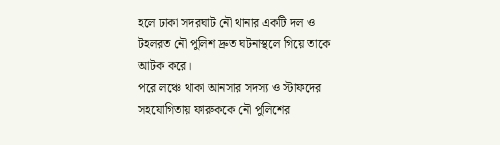হলে ঢাকা সদরঘাট নৌ থানার একটি দল ও টহলরত নৌ পুলিশ দ্রুত ঘটনাস্থলে গিয়ে তাকে আটক করে।
পরে লঞ্চে থাকা আনসার সদস্য ও স্টাফদের সহযোগিতায় ফারুককে নৌ পুলিশের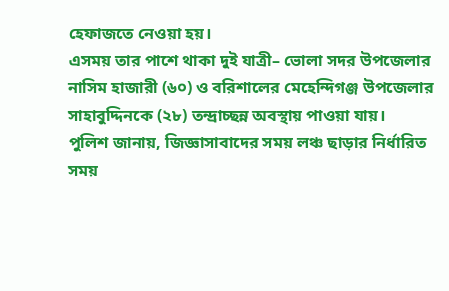হেফাজতে নেওয়া হয়।
এসময় তার পাশে থাকা দুই যাত্রী– ভোলা সদর উপজেলার নাসিম হাজারী (৬০) ও বরিশালের মেহেন্দিগঞ্জ উপজেলার সাহাবুদ্দিনকে (২৮) তন্দ্রাচ্ছন্ন অবস্থায় পাওয়া যায়।
পুলিশ জানায়, জিজ্ঞাসাবাদের সময় লঞ্চ ছাড়ার নির্ধারিত সময়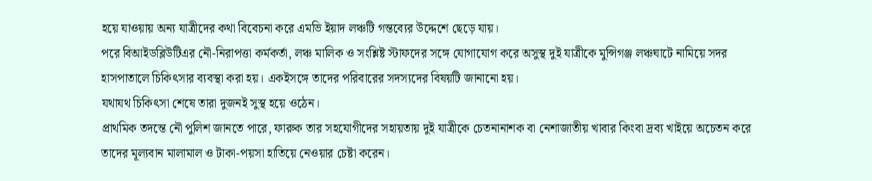হয়ে যাওয়ায় অন্য যাত্রীদের কথা বিবেচনা করে এমভি ইয়াদ লঞ্চটি গন্তব্যের উদ্দেশে ছেড়ে যায়।
পরে বিআইডব্লিউটিএর নৌ-নিরাপত্তা কর্মকর্তা, লঞ্চ মালিক ও সংশ্লিষ্ট স্টাফদের সঙ্গে যোগাযোগ করে অসুস্থ দুই যাত্রীকে মুন্সিগঞ্জ লঞ্চঘাটে নামিয়ে সদর হাসপাতালে চিকিৎসার ব্যবস্থা করা হয়। একইসঙ্গে তাদের পরিবারের সদস্যদের বিষয়টি জানানো হয়।
যথাযথ চিকিৎসা শেষে তারা দুজনই সুস্থ হয়ে ওঠেন।
প্রাথমিক তদন্তে নৌ পুলিশ জানতে পারে, ফারুক তার সহযোগীদের সহায়তায় দুই যাত্রীকে চেতনানাশক বা নেশাজাতীয় খাবার কিংবা দ্রব্য খাইয়ে অচেতন করে তাদের মূল্যবান মালামাল ও টাকা-পয়সা হাতিয়ে নেওয়ার চেষ্টা করেন।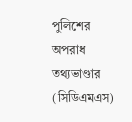পুলিশের অপরাধ তথ্যভাণ্ডার (সিডিএমএস)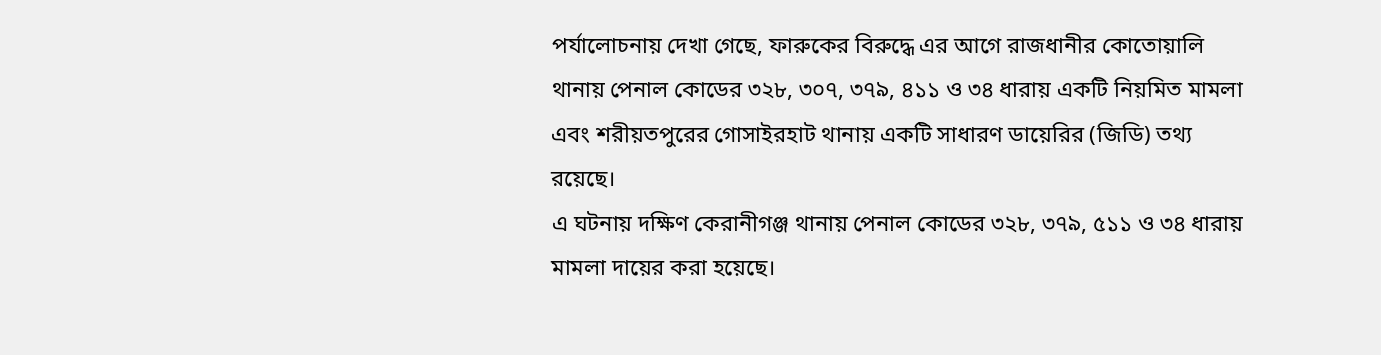পর্যালোচনায় দেখা গেছে, ফারুকের বিরুদ্ধে এর আগে রাজধানীর কোতোয়ালি থানায় পেনাল কোডের ৩২৮, ৩০৭, ৩৭৯, ৪১১ ও ৩৪ ধারায় একটি নিয়মিত মামলা এবং শরীয়তপুরের গোসাইরহাট থানায় একটি সাধারণ ডায়েরির (জিডি) তথ্য রয়েছে।
এ ঘটনায় দক্ষিণ কেরানীগঞ্জ থানায় পেনাল কোডের ৩২৮, ৩৭৯, ৫১১ ও ৩৪ ধারায় মামলা দায়ের করা হয়েছে।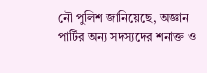নৌ পুলিশ জানিয়েছে, অজ্ঞান পার্টির অন্য সদস্যদের শনাক্ত ও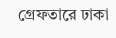গ্রেফতারে ঢাকা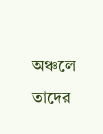অঞ্চলে তাদের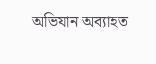অভিযান অব্যাহত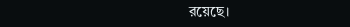রয়েছে।